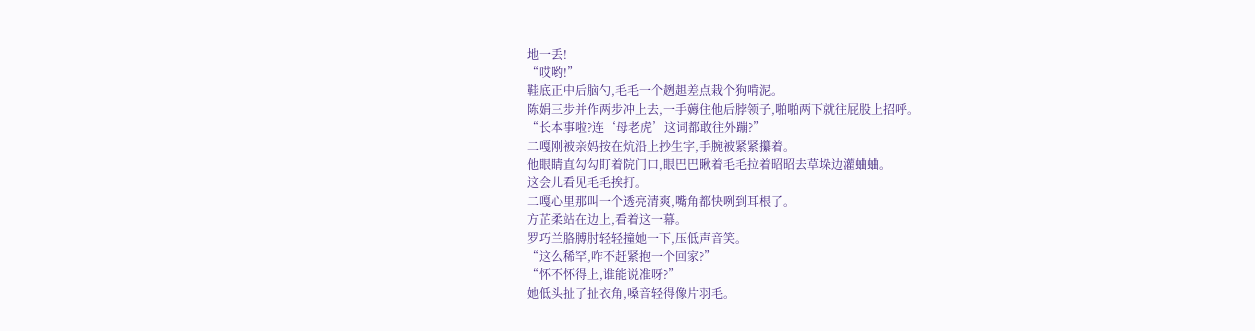地一丢!
“哎哟!”
鞋底正中后脑勺,毛毛一个趔趄差点栽个狗啃泥。
陈娟三步并作两步冲上去,一手薅住他后脖领子,啪啪两下就往屁股上招呼。
“长本事啦?连‘母老虎’这词都敢往外蹦?”
二嘎刚被亲妈按在炕沿上抄生字,手腕被紧紧攥着。
他眼睛直勾勾盯着院门口,眼巴巴瞅着毛毛拉着昭昭去草垛边灌蛐蛐。
这会儿看见毛毛挨打。
二嘎心里那叫一个透亮清爽,嘴角都快咧到耳根了。
方芷柔站在边上,看着这一幕。
罗巧兰胳膊肘轻轻撞她一下,压低声音笑。
“这么稀罕,咋不赶紧抱一个回家?”
“怀不怀得上,谁能说准呀?”
她低头扯了扯衣角,嗓音轻得像片羽毛。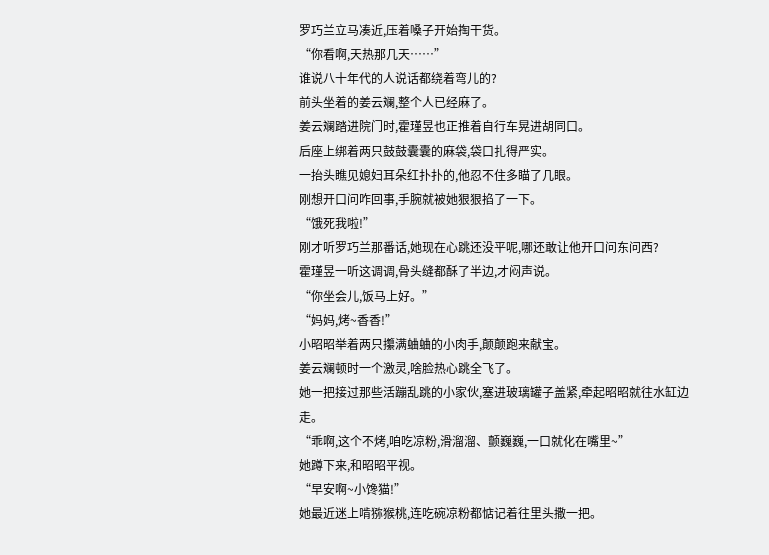罗巧兰立马凑近,压着嗓子开始掏干货。
“你看啊,天热那几天……”
谁说八十年代的人说话都绕着弯儿的?
前头坐着的姜云斓,整个人已经麻了。
姜云斓踏进院门时,霍瑾昱也正推着自行车晃进胡同口。
后座上绑着两只鼓鼓囊囊的麻袋,袋口扎得严实。
一抬头瞧见媳妇耳朵红扑扑的,他忍不住多瞄了几眼。
刚想开口问咋回事,手腕就被她狠狠掐了一下。
“饿死我啦!”
刚才听罗巧兰那番话,她现在心跳还没平呢,哪还敢让他开口问东问西?
霍瑾昱一听这调调,骨头缝都酥了半边,才闷声说。
“你坐会儿,饭马上好。”
“妈妈,烤~香香!”
小昭昭举着两只攥满蛐蛐的小肉手,颠颠跑来献宝。
姜云斓顿时一个激灵,啥脸热心跳全飞了。
她一把接过那些活蹦乱跳的小家伙,塞进玻璃罐子盖紧,牵起昭昭就往水缸边走。
“乖啊,这个不烤,咱吃凉粉,滑溜溜、颤巍巍,一口就化在嘴里~”
她蹲下来,和昭昭平视。
“早安啊~小馋猫!”
她最近迷上啃猕猴桃,连吃碗凉粉都惦记着往里头撒一把。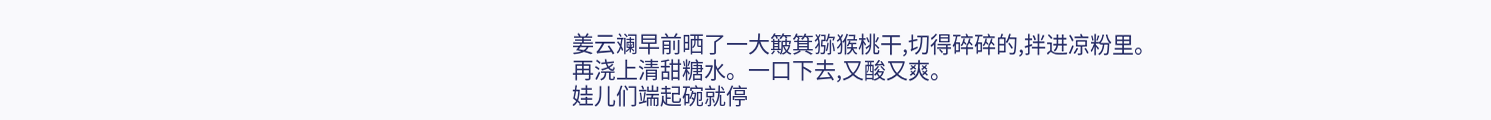姜云斓早前晒了一大簸箕猕猴桃干,切得碎碎的,拌进凉粉里。
再浇上清甜糖水。一口下去,又酸又爽。
娃儿们端起碗就停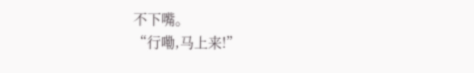不下嘴。
“行嘞,马上来!”